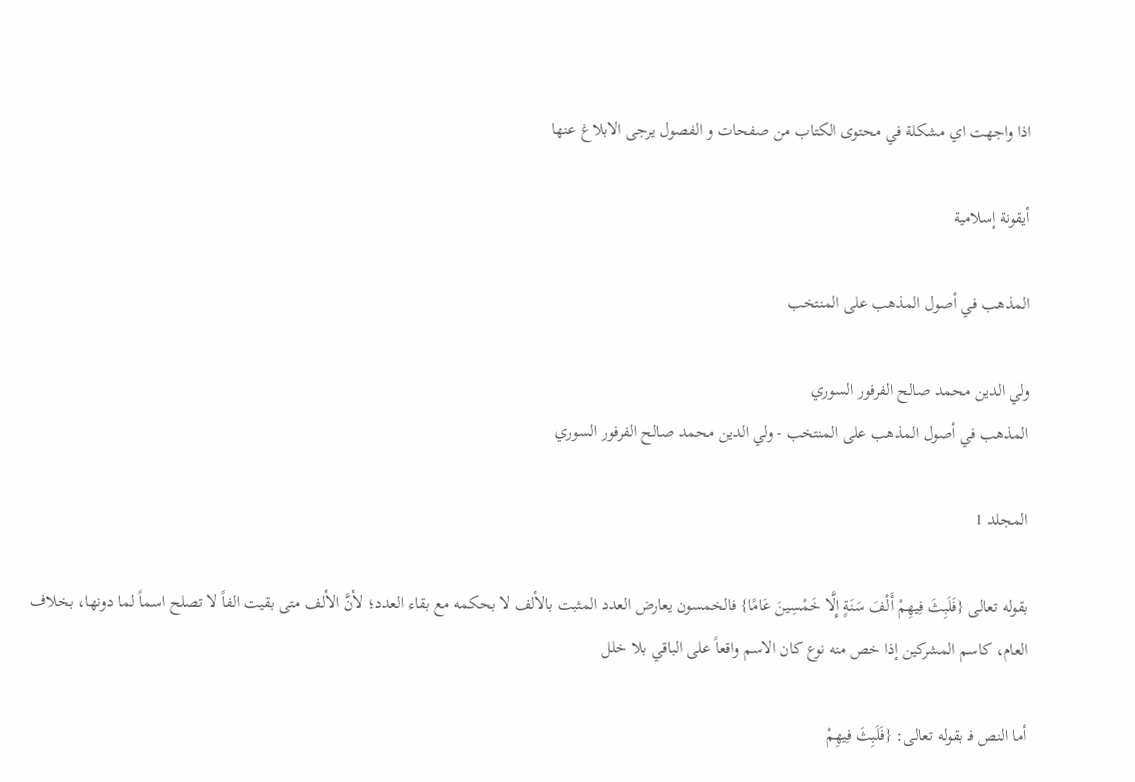اذا واجهت اي مشكلة في محتوى الكتاب من صفحات و الفصول يرجى الابلاغ عنها

أيقونة إسلامية

المذهب في أصول المذهب على المنتخب

ولي الدين محمد صالح الفرفور السوري
المذهب في أصول المذهب على المنتخب - ولي الدين محمد صالح الفرفور السوري

المجلد 1

بقوله تعالى {فَلَبِثَ فِيهِمْ أَلْفَ سَنَةٍ إِلَّا خَمْسِينَ عَامًا} فالخمسون يعارض العدد المثبت بالألف لا بحكمه مع بقاء العدد؛ لأنَّ الألف متى بقيت الفاً لا تصلح اسماً لما دونها، بخلاف العام، كاسم المشركين إذا خص منه نوع كان الاسم واقعاً على الباقي بلا خلل

أما النص فـ بقوله تعالى: {فَلَبِثَ فِيهِمْ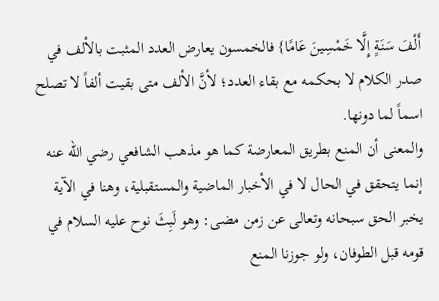أَلْفَ سَنَةٍ إِلَّا خَمْسِينَ عَامًا} فالخمسون يعارض العدد المثبت بالألف في صدر الكلام لا بحكمه مع بقاء العدد؛ لأنَّ الألف متى بقيت ألفاً لا تصلح اسماً لما دونها.
والمعنى أن المنع بطريق المعارضة كما هو مذهب الشافعي رضي الله عنه إنما يتحقق في الحال لا في الأخبار الماضية والمستقبلية، وهنا في الآية يخبر الحق سبحانه وتعالى عن زمن مضى: وهو لَبِثَ نوح عليه السلام في قومه قبل الطوفان، ولو جوزنا المنع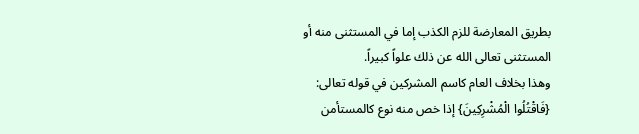بطريق المعارضة للزم الكذب إما في المستثنى منه أو المستثنى تعالى الله عن ذلك علواً كبيراً.
وهذا بخلاف العام كاسم المشركين في قوله تعالى: {فَاقْتُلُوا الْمُشْرِكِينَ} إذا خص منه نوع كالمستأمن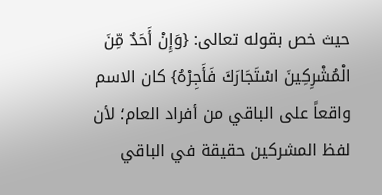حيث خص بقوله تعالى: {وَإِنْ أَحَدٌ مِّنَ الْمُشْرِكِينَ اسْتَجَارَكَ فَأَجِرْهُ} كان الاسم واقعاً على الباقي من أفراد العام؛ لأن لفظ المشركين حقيقة في الباقي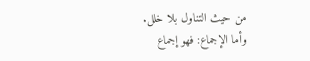من حيث التناول بلا خلل.
وأما الإجماع: فهو إجماع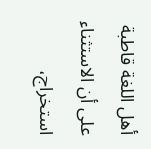أهل اللغة قاطبة على أن الاستثناء استخراج،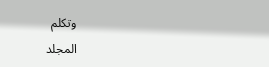وتكلم
المجلد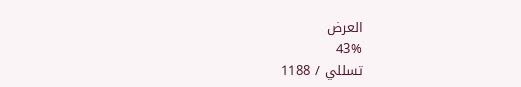العرض
43%
تسللي / 1188